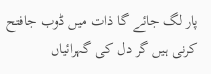پار لگ جائے گا ذات میں ڈوب جافتح کرنی ہیں گر دل کی گہرائیاں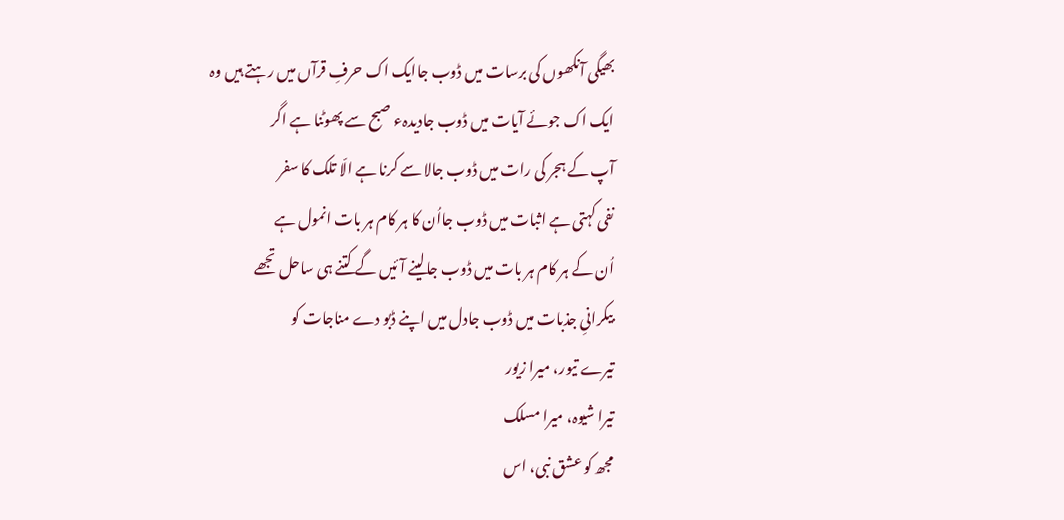بھیگی آنکھوں کی برسات میں ڈوب جاایک اک حرفِ قرآں میں رہتے ہیں وہ
ایک اک جوئے آیات میں ڈوب جادیدہء صبح سے پھوٹنا ہے اگر
آپ کے ہجر کی رات میں ڈوب جالا سے کرنا ہے الّا تلک کا سفر
نفی کہتی ہے اثبات میں ڈوب جااُن کا ہر کام ہر بات انمول ہے
اُن کے ہر کام ہر بات میں ڈوب جالینے آئیں گے کتنے ہی ساحل تجھے
بیکرانیِ جذبات میں ڈوب جادل میں اپنے ڈبو دے مناجات کو
تیرے تیور، میرا زیور
تیرا شیوہ، میرا مسلک
مجھ کو عشق نبی، اس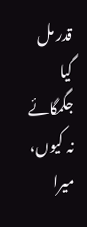قدر مل گیا
جگمگائے نہ کیوں، میرا